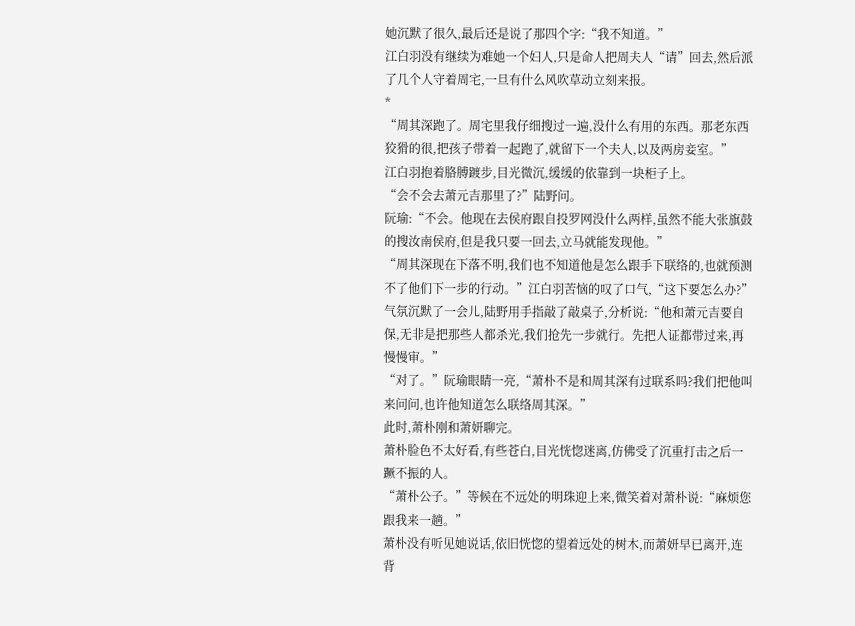她沉默了很久,最后还是说了那四个字:“我不知道。”
江白羽没有继续为难她一个妇人,只是命人把周夫人“请”回去,然后派了几个人守着周宅,一旦有什么风吹草动立刻来报。
*
“周其深跑了。周宅里我仔细搜过一遍,没什么有用的东西。那老东西狡猾的很,把孩子带着一起跑了,就留下一个夫人,以及两房妾室。”
江白羽抱着胳膊踱步,目光微沉,缓缓的依靠到一块柜子上。
“会不会去萧元吉那里了?”陆野问。
阮瑜:“不会。他现在去侯府跟自投罗网没什么两样,虽然不能大张旗鼓的搜汝南侯府,但是我只要一回去,立马就能发现他。”
“周其深现在下落不明,我们也不知道他是怎么跟手下联络的,也就预测不了他们下一步的行动。”江白羽苦恼的叹了口气,“这下要怎么办?”
气氛沉默了一会儿,陆野用手指敲了敲桌子,分析说:“他和萧元吉要自保,无非是把那些人都杀光,我们抢先一步就行。先把人证都带过来,再慢慢审。”
“对了。”阮瑜眼睛一亮,“萧朴不是和周其深有过联系吗?我们把他叫来问问,也许他知道怎么联络周其深。”
此时,萧朴刚和萧妍聊完。
萧朴脸色不太好看,有些苍白,目光恍惚迷离,仿佛受了沉重打击之后一蹶不振的人。
“萧朴公子。”等候在不远处的明珠迎上来,微笑着对萧朴说:“麻烦您跟我来一趟。”
萧朴没有听见她说话,依旧恍惚的望着远处的树木,而萧妍早已离开,连背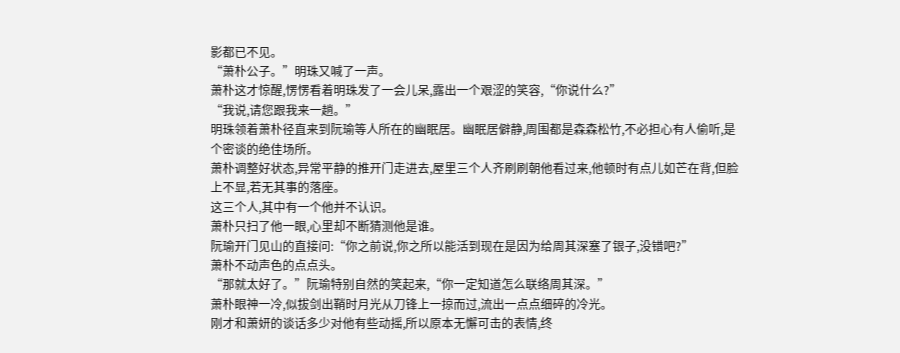影都已不见。
“萧朴公子。”明珠又喊了一声。
萧朴这才惊醒,愣愣看着明珠发了一会儿呆,露出一个艰涩的笑容,“你说什么?”
“我说,请您跟我来一趟。”
明珠领着萧朴径直来到阮瑜等人所在的幽眠居。幽眠居僻静,周围都是森森松竹,不必担心有人偷听,是个密谈的绝佳场所。
萧朴调整好状态,异常平静的推开门走进去,屋里三个人齐刷刷朝他看过来,他顿时有点儿如芒在背,但脸上不显,若无其事的落座。
这三个人,其中有一个他并不认识。
萧朴只扫了他一眼,心里却不断猜测他是谁。
阮瑜开门见山的直接问:“你之前说,你之所以能活到现在是因为给周其深塞了银子,没错吧?”
萧朴不动声色的点点头。
“那就太好了。”阮瑜特别自然的笑起来,“你一定知道怎么联络周其深。”
萧朴眼神一冷,似拔剑出鞘时月光从刀锋上一掠而过,流出一点点细碎的冷光。
刚才和萧妍的谈话多少对他有些动摇,所以原本无懈可击的表情,终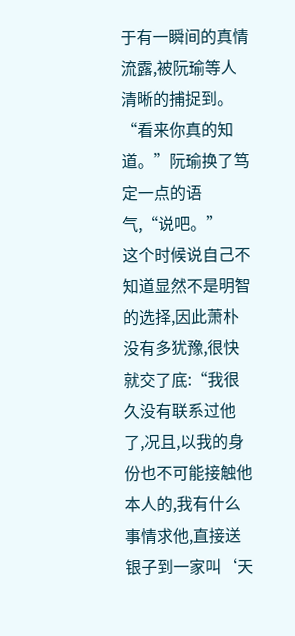于有一瞬间的真情流露,被阮瑜等人清晰的捕捉到。
“看来你真的知道。”阮瑜换了笃定一点的语气,“说吧。”
这个时候说自己不知道显然不是明智的选择,因此萧朴没有多犹豫,很快就交了底:“我很久没有联系过他了,况且,以我的身份也不可能接触他本人的,我有什么事情求他,直接送银子到一家叫‘天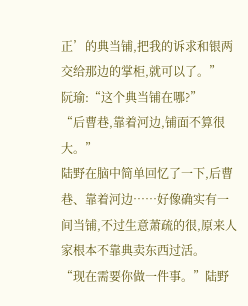正’的典当铺,把我的诉求和银两交给那边的掌柜,就可以了。”
阮瑜:“这个典当铺在哪?”
“后曹巷,靠着河边,铺面不算很大。”
陆野在脑中简单回忆了一下,后曹巷、靠着河边……好像确实有一间当铺,不过生意萧疏的很,原来人家根本不靠典卖东西过活。
“现在需要你做一件事。”陆野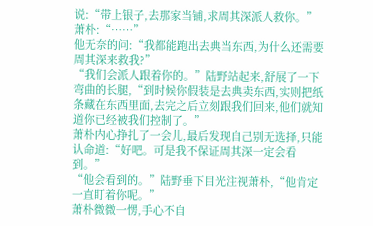说:“带上银子,去那家当铺,求周其深派人救你。”
萧朴:“……”
他无奈的问:“我都能跑出去典当东西,为什么还需要周其深来救我?”
“我们会派人跟着你的。”陆野站起来,舒展了一下弯曲的长腿,“到时候你假装是去典卖东西,实则把纸条藏在东西里面,去完之后立刻跟我们回来,他们就知道你已经被我们控制了。”
萧朴内心挣扎了一会儿,最后发现自己别无选择,只能认命道:“好吧。可是我不保证周其深一定会看到。”
“他会看到的。”陆野垂下目光注视萧朴,“他肯定一直盯着你呢。”
萧朴微微一愣,手心不自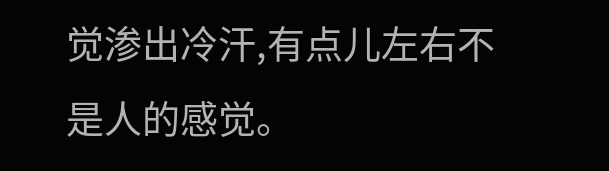觉渗出冷汗,有点儿左右不是人的感觉。